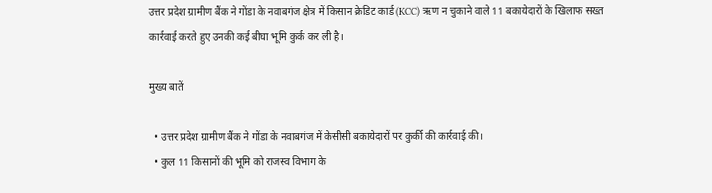उत्तर प्रदेश ग्रामीण बैंक ने गोंडा के नवाबगंज क्षेत्र में किसान क्रेडिट कार्ड (KCC) ऋण न चुकाने वाले 11 बकायेदारों के खिलाफ सख्त कार्रवाई करते हुए उनकी कई बीघा भूमि कुर्क कर ली है।

मुख्य बातें

  • उत्तर प्रदेश ग्रामीण बैंक ने गोंडा के नवाबगंज में केसीसी बकायेदारों पर कुर्की की कार्रवाई की।
  • कुल 11 किसानों की भूमि को राजस्व विभाग के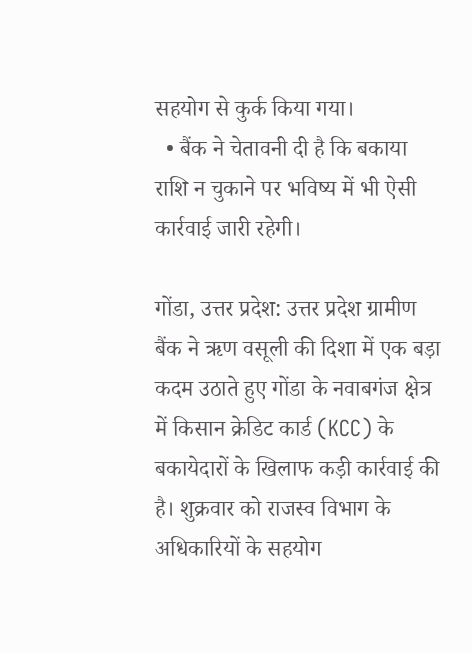सहयोग से कुर्क किया गया।
  • बैंक ने चेतावनी दी है कि बकाया राशि न चुकाने पर भविष्य में भी ऐसी कार्रवाई जारी रहेगी।

गोंडा, उत्तर प्रदेश: उत्तर प्रदेश ग्रामीण बैंक ने ऋण वसूली की दिशा में एक बड़ा कदम उठाते हुए गोंडा के नवाबगंज क्षेत्र में किसान क्रेडिट कार्ड (KCC) के बकायेदारों के खिलाफ कड़ी कार्रवाई की है। शुक्रवार को राजस्व विभाग के अधिकारियों के सहयोग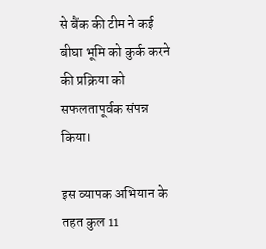से बैंक की टीम ने कई बीघा भूमि को कुर्क करने की प्रक्रिया को सफलतापूर्वक संपन्न किया।

इस व्यापक अभियान के तहत कुल 11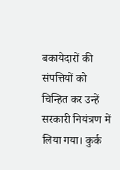बकायेदारों की संपत्तियों को चिन्हित कर उन्हें सरकारी नियंत्रण में लिया गया। कुर्क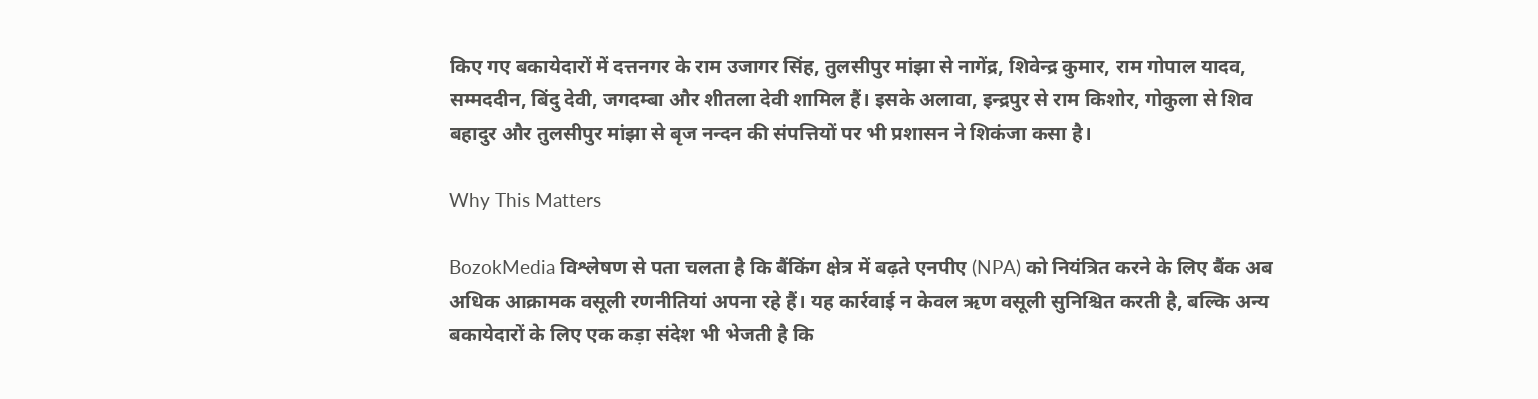किए गए बकायेदारों में दत्तनगर के राम उजागर सिंह, तुलसीपुर मांझा से नागेंद्र, शिवेन्द्र कुमार, राम गोपाल यादव, सम्मददीन, बिंदु देवी, जगदम्बा और शीतला देवी शामिल हैं। इसके अलावा, इन्द्रपुर से राम किशोर, गोकुला से शिव बहादुर और तुलसीपुर मांझा से बृज नन्दन की संपत्तियों पर भी प्रशासन ने शिकंजा कसा है।

Why This Matters

BozokMedia विश्लेषण से पता चलता है कि बैंकिंग क्षेत्र में बढ़ते एनपीए (NPA) को नियंत्रित करने के लिए बैंक अब अधिक आक्रामक वसूली रणनीतियां अपना रहे हैं। यह कार्रवाई न केवल ऋण वसूली सुनिश्चित करती है, बल्कि अन्य बकायेदारों के लिए एक कड़ा संदेश भी भेजती है कि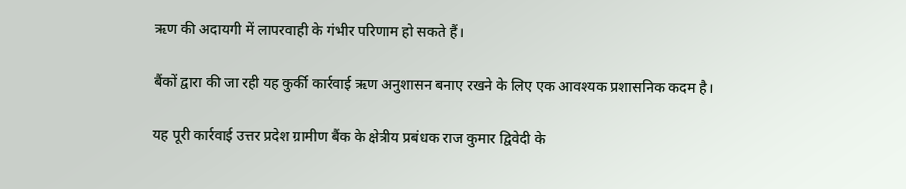ऋण की अदायगी में लापरवाही के गंभीर परिणाम हो सकते हैं।

बैंकों द्वारा की जा रही यह कुर्की कार्रवाई ऋण अनुशासन बनाए रखने के लिए एक आवश्यक प्रशासनिक कदम है।

यह पूरी कार्रवाई उत्तर प्रदेश ग्रामीण बैंक के क्षेत्रीय प्रबंधक राज कुमार द्विवेदी के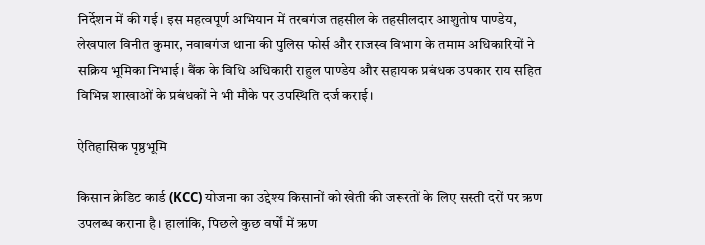निर्देशन में की गई। इस महत्वपूर्ण अभियान में तरबगंज तहसील के तहसीलदार आशुतोष पाण्डेय, लेखपाल विनीत कुमार, नवाबगंज थाना की पुलिस फोर्स और राजस्व विभाग के तमाम अधिकारियों ने सक्रिय भूमिका निभाई। बैंक के विधि अधिकारी राहुल पाण्डेय और सहायक प्रबंधक उपकार राय सहित विभिन्न शाखाओं के प्रबंधकों ने भी मौके पर उपस्थिति दर्ज कराई।

ऐतिहासिक पृष्ठभूमि

किसान क्रेडिट कार्ड (KCC) योजना का उद्देश्य किसानों को खेती की जरूरतों के लिए सस्ती दरों पर ऋण उपलब्ध कराना है। हालांकि, पिछले कुछ वर्षों में ऋण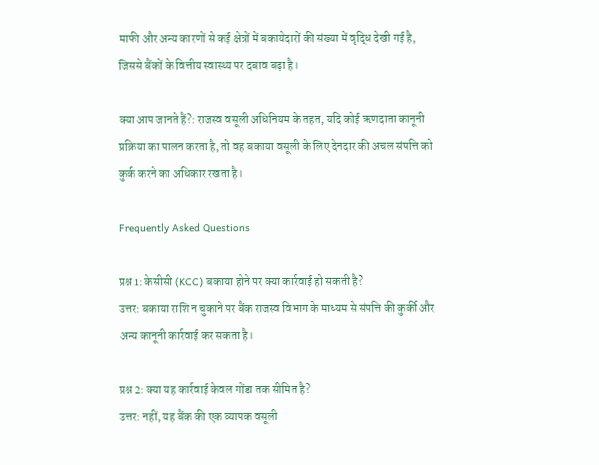माफी और अन्य कारणों से कई क्षेत्रों में बकायेदारों की संख्या में वृद्धि देखी गई है, जिससे बैंकों के वित्तीय स्वास्थ्य पर दबाव बढ़ा है।

क्या आप जानते हैं?: राजस्व वसूली अधिनियम के तहत, यदि कोई ऋणदाता कानूनी प्रक्रिया का पालन करता है, तो वह बकाया वसूली के लिए देनदार की अचल संपत्ति को कुर्क करने का अधिकार रखता है।

Frequently Asked Questions

प्रश्न 1: केसीसी (KCC) बकाया होने पर क्या कार्रवाई हो सकती है?
उत्तर: बकाया राशि न चुकाने पर बैंक राजस्व विभाग के माध्यम से संपत्ति की कुर्की और अन्य कानूनी कार्रवाई कर सकता है।

प्रश्न 2: क्या यह कार्रवाई केवल गोंडा तक सीमित है?
उत्तर: नहीं, यह बैंक की एक व्यापक वसूली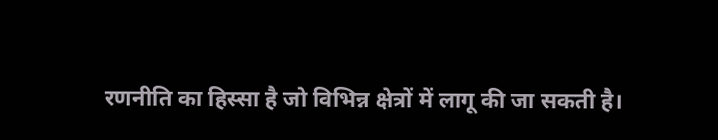रणनीति का हिस्सा है जो विभिन्न क्षेत्रों में लागू की जा सकती है।